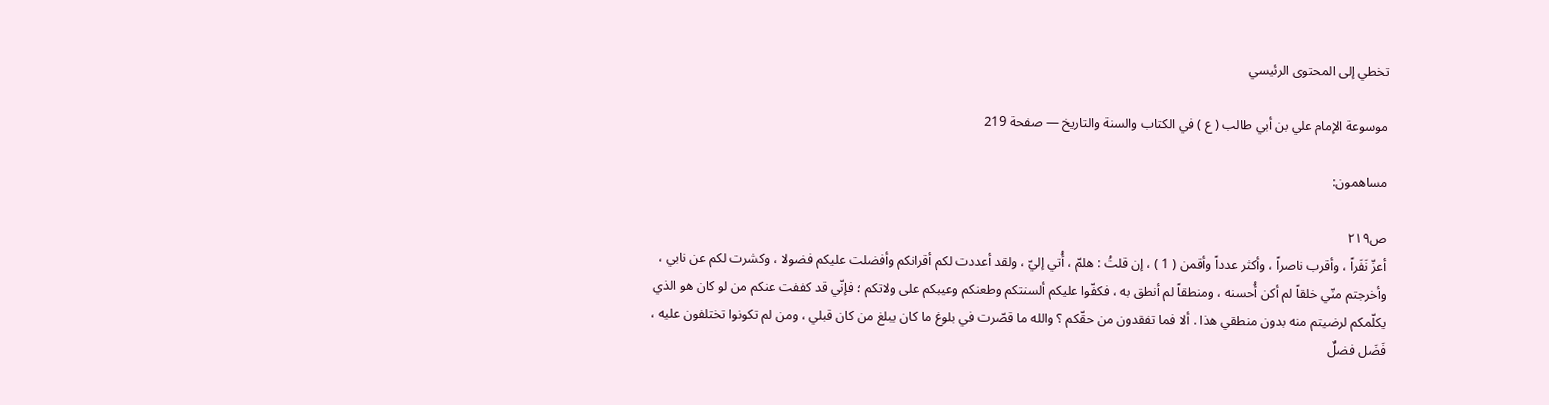تخطي إلى المحتوى الرئيسي

موسوعة الإمام علي بن أبي طالب ( ع ) في الكتاب والسنة والتاريخ — صفحة 219

مساهمون:

ص٢١٩
أعزّ نَفَراً ، وأقرب ناصراً ، وأكثر عدداً وأقمن ( 1 ) ، إن قلتُ : هلمّ ، أُتي إليّ ، ولقد أعددت لكم أقرانكم وأفضلت عليكم فضولا ، وكشرت لكم عن نابي ، وأخرجتم منّي خلقاً لم أكن أُحسنه ، ومنطقاً لم أنطق به ، فكفّوا عليكم ألسنتكم وطعنكم وعيبكم على ولاتكم ؛ فإنّي قد كففت عنكم من لو كان هو الذي يكلّمكم لرضيتم منه بدون منطقي هذا . ألا فما تفقدون من حقّكم ؟ والله ما قصّرت في بلوغ ما كان يبلغ من كان قبلي ، ومن لم تكونوا تختلفون عليه ، فَضَل فضلٌ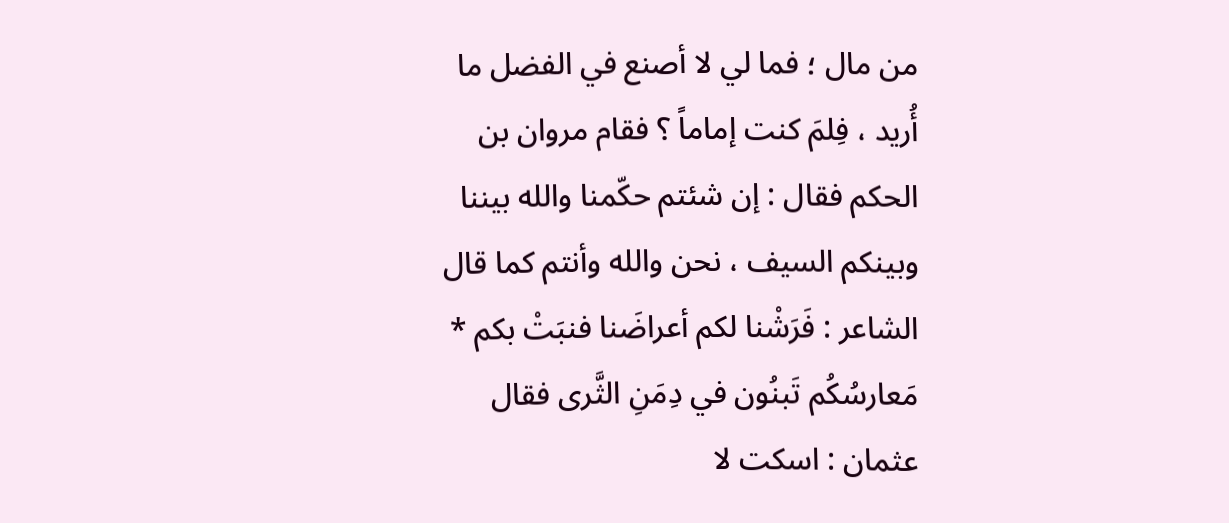من مال ؛ فما لي لا أصنع في الفضل ما أُريد ، فِلمَ كنت إماماً ؟ فقام مروان بن الحكم فقال : إن شئتم حكّمنا والله بيننا وبينكم السيف ، نحن والله وأنتم كما قال الشاعر : فَرَشْنا لكم أعراضَنا فنبَتْ بكم * مَعارسُكُم تَبنُون في دِمَنِ الثَّرى فقال عثمان : اسكت لا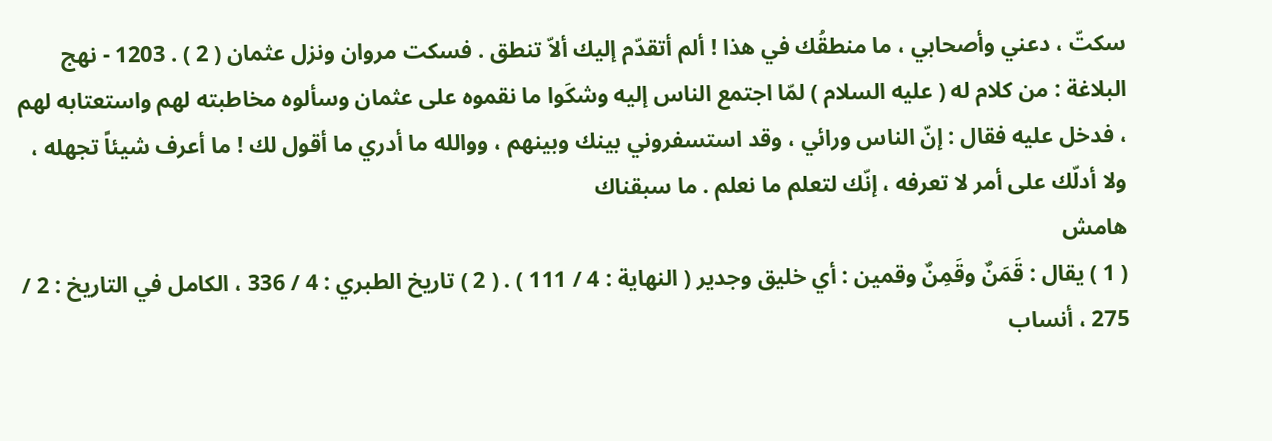سكتّ ، دعني وأصحابي ، ما منطقُك في هذا ! ألم أتقدّم إليك ألاّ تنطق . فسكت مروان ونزل عثمان ( 2 ) . 1203 - نهج البلاغة : من كلام له ( عليه السلام ) لمّا اجتمع الناس إليه وشكَوا ما نقموه على عثمان وسألوه مخاطبته لهم واستعتابه لهم ، فدخل عليه فقال : إنّ الناس ورائي ، وقد استسفروني بينك وبينهم ، ووالله ما أدري ما أقول لك ! ما أعرف شيئاً تجهله ، ولا أدلّك على أمر لا تعرفه ، إنّك لتعلم ما نعلم . ما سبقناك
هامش
( 1 ) يقال : قَمَنٌ وقَمِنٌ وقمين : أي خليق وجدير ( النهاية : 4 / 111 ) . ( 2 ) تاريخ الطبري : 4 / 336 ، الكامل في التاريخ : 2 / 275 ، أنساب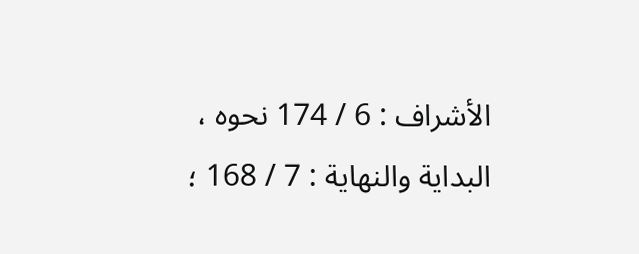الأشراف : 6 / 174 نحوه ، البداية والنهاية : 7 / 168 ؛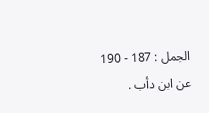الجمل : 187 - 190 عن ابن دأب .